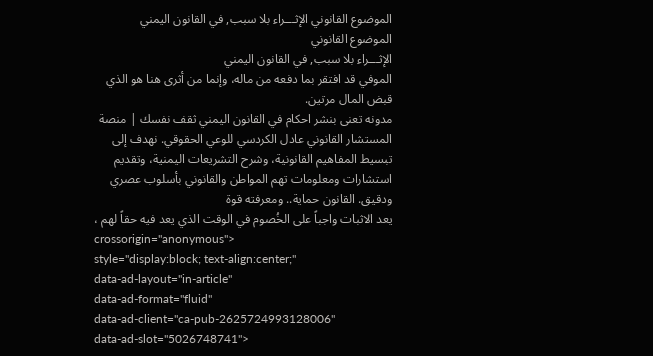الموضوع القانوني الإثـــراء بلا سبب, في القانون اليمني
الموضوع القانوني
الإثـــراء بلا سبب, في القانون اليمني
الموفي قد افتقر بما دفعه من ماله، وإنما من أثرى هنا هو الذي قبض المال مرتين.
مدونه تعنى بنشر احكام في القانون اليمني ثقف نفسك | منصة المستشار القانوني عادل الكردسي للوعي الحقوقي. نهدف إلى تبسيط المفاهيم القانونية، وشرح التشريعات اليمنية، وتقديم استشارات ومعلومات تهم المواطن والقانوني بأسلوب عصري ودقيق. القانون حماية.. ومعرفته قوة
يعد الاثبات واجباً على الخُصوم في الوقت الذي يعد فيه حقاً لهم ،
crossorigin="anonymous">
style="display:block; text-align:center;"
data-ad-layout="in-article"
data-ad-format="fluid"
data-ad-client="ca-pub-2625724993128006"
data-ad-slot="5026748741">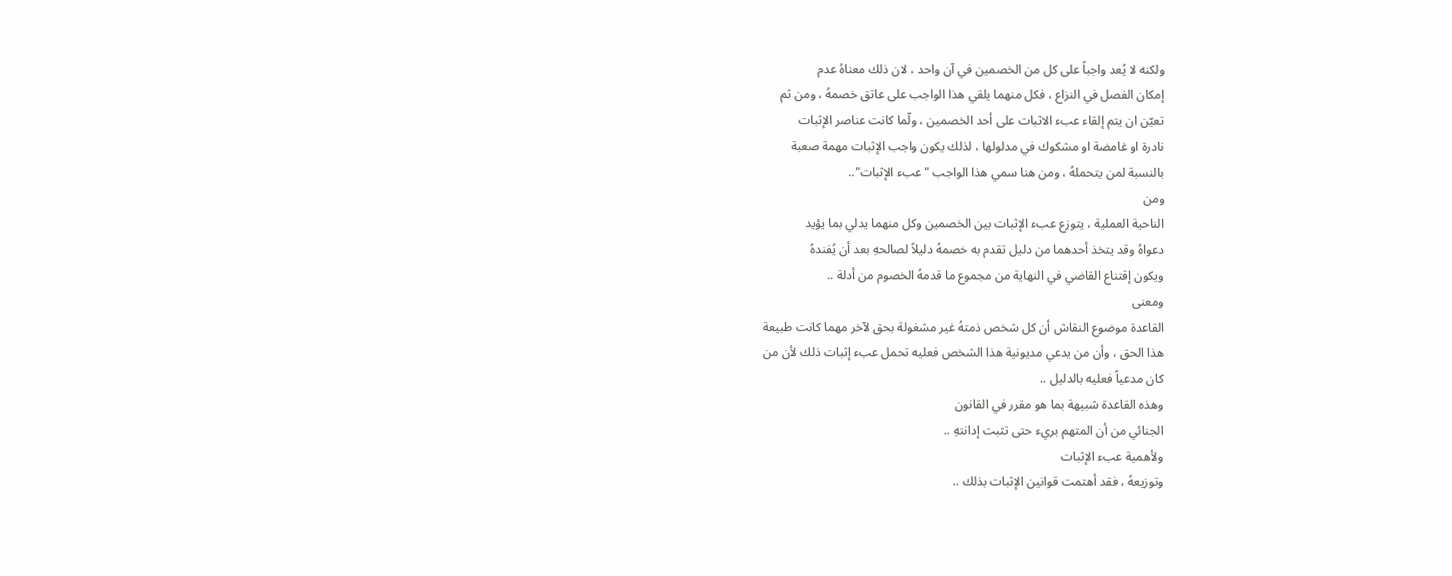ولكنه لا يُعد واجباً على كل من الخصمين في آن واحد ، لان ذلك معناهُ عدم
إمكان الفصل في النزاع ، فكل منهما يلقي هذا الواجب على عاتق خصمهُ ، ومن ثم
تعيّن ان يتم إلقاء عبء الاثبات على أحد الخصمين ، ولّما كانت عناصر الإثبات
نادرة او غامضة او مشكوك في مدلولها ، لذلك يكون واجب الإثبات مهمة صعبة
بالنسبة لمن يتحملهُ ، ومن هنا سمي هذا الواجب "عبء الإثبات"..
ومن
الناحية العملية ، يتوزع عبء الإثبات بين الخصمين وكل منهما يدلي بما يؤيد
دعواهُ وقد يتخذ أحدهما من دليل تقدم به خصمهُ دليلاً لصالحهِ بعد أن يُفندهُ
ويكون إقتناع القاضي في النهاية من مجموع ما قدمهُ الخصوم من أدلة ..
ومعنى
القاعدة موضوع النقاش أن كل شخص ذمتهُ غير مشغولة بحق لآخر مهما كانت طبيعة
هذا الحق ، وأن من يدعي مديونية هذا الشخص فعليه تحمل عبء إثبات ذلك لأن من
كان مدعياً فعليه بالدليل ..
وهذه القاعدة شبيهة بما هو مقرر في القانون
الجنائي من أن المتهم بريء حتى تثبت إدانتهِ ..
ولأهمية عبء الإثبات
وتوزيعهُ ، فقد أهتمت قوانين الإثبات بذلك ..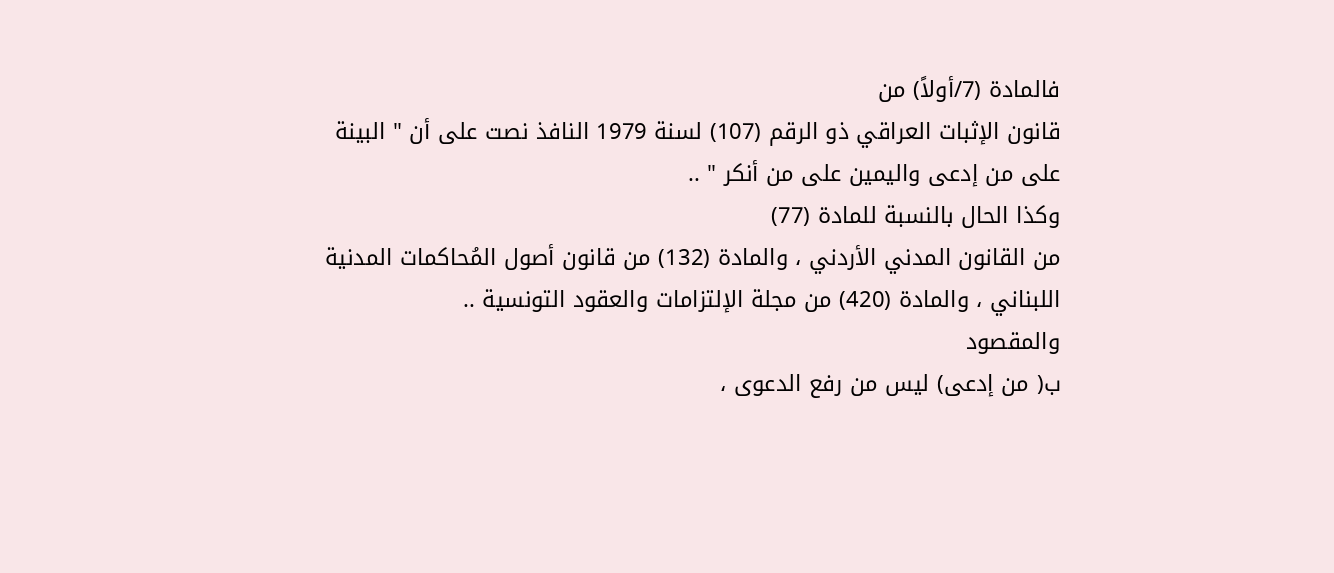فالمادة (7/أولاً) من
قانون الإثبات العراقي ذو الرقم (107) لسنة 1979 النافذ نصت على أن " البينة
على من إدعى واليمين على من أنكر " ..
وكذا الحال بالنسبة للمادة (77)
من القانون المدني الأردني ، والمادة (132) من قانون أصول المُحاكمات المدنية
اللبناني ، والمادة (420) من مجلة الإلتزامات والعقود التونسية ..
والمقصود
ب( من إدعى) ليس من رفع الدعوى ،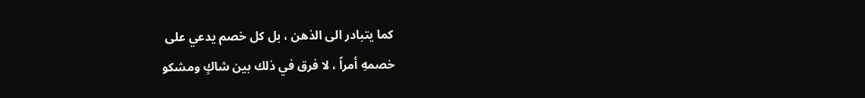كما يتبادر الى الذهن ، بل كل خصم يدعي على
خصمهِ أمراً ، لا فرق في ذلك بين شاكٍ ومشكو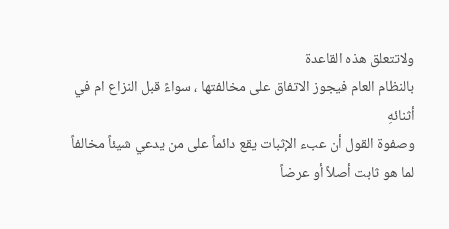ولاتتعلق هذه القاعدة
بالنظام العام فيجوز الاتفاق على مخالفتها ، سواءً قبل النزاع ام في أثنائهِ
وصفوة القول أن عبء الإثبات يقع دائماً على من يدعي شيئاً مخالفاً
لما هو ثابت أصلاً أو عرضاً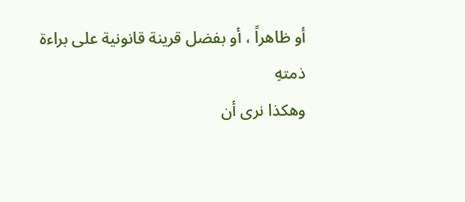أو ظاهراً ، أو بفضل قرينة قانونية على براءة
ذمتهِ
وهكذا نرى أن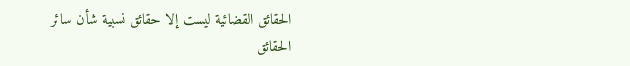الحقائق القضائية ليست إلا حقائق نسبية شأن سائر
الحقائق